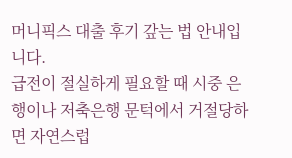머니픽스 대출 후기 갚는 법 안내입니다.
급전이 절실하게 필요할 때 시중 은행이나 저축은행 문턱에서 거절당하면 자연스럽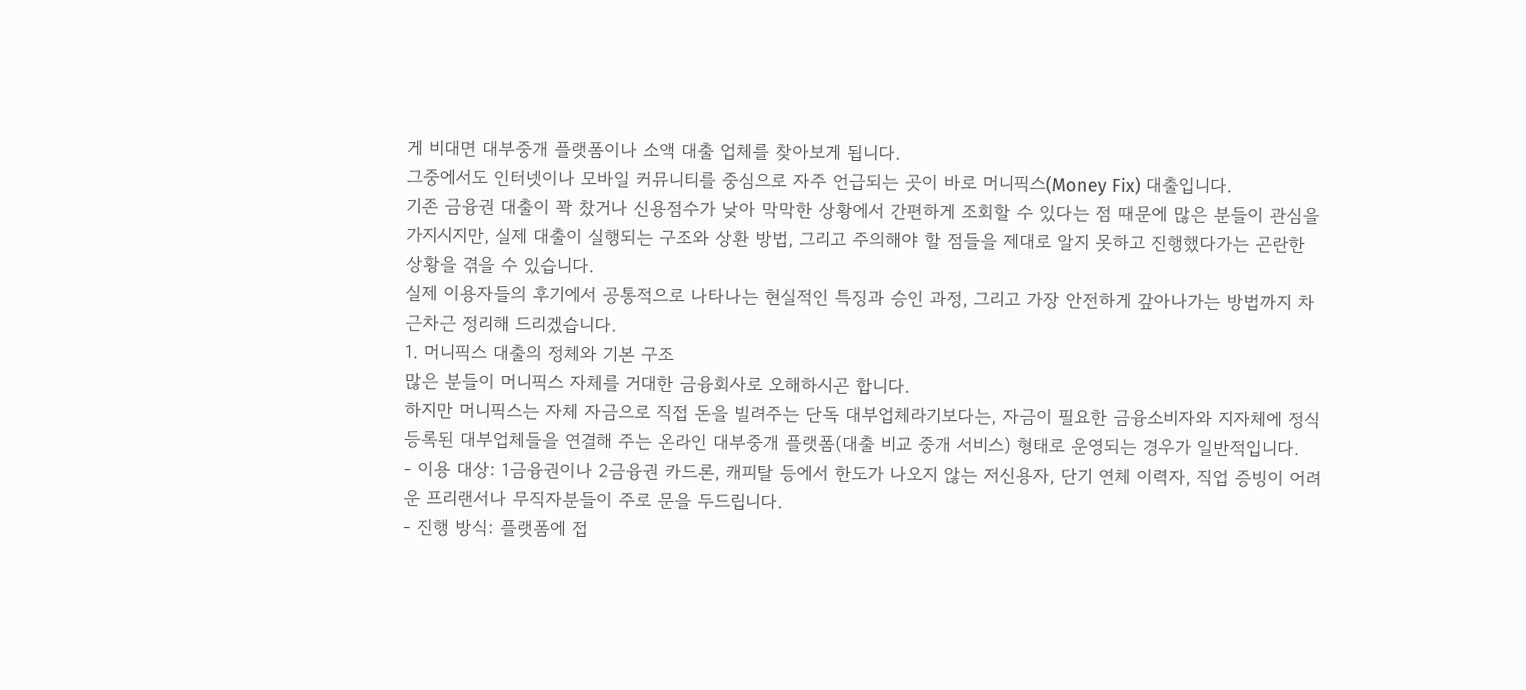게 비대면 대부중개 플랫폼이나 소액 대출 업체를 찾아보게 됩니다.
그중에서도 인터넷이나 모바일 커뮤니티를 중심으로 자주 언급되는 곳이 바로 머니픽스(Money Fix) 대출입니다.
기존 금융권 대출이 꽉 찼거나 신용점수가 낮아 막막한 상황에서 간편하게 조회할 수 있다는 점 때문에 많은 분들이 관심을 가지시지만, 실제 대출이 실행되는 구조와 상환 방법, 그리고 주의해야 할 점들을 제대로 알지 못하고 진행했다가는 곤란한 상황을 겪을 수 있습니다.
실제 이용자들의 후기에서 공통적으로 나타나는 현실적인 특징과 승인 과정, 그리고 가장 안전하게 갚아나가는 방법까지 차근차근 정리해 드리겠습니다.
1. 머니픽스 대출의 정체와 기본 구조
많은 분들이 머니픽스 자체를 거대한 금융회사로 오해하시곤 합니다.
하지만 머니픽스는 자체 자금으로 직접 돈을 빌려주는 단독 대부업체라기보다는, 자금이 필요한 금융소비자와 지자체에 정식 등록된 대부업체들을 연결해 주는 온라인 대부중개 플랫폼(대출 비교 중개 서비스) 형태로 운영되는 경우가 일반적입니다.
- 이용 대상: 1금융권이나 2금융권 카드론, 캐피탈 등에서 한도가 나오지 않는 저신용자, 단기 연체 이력자, 직업 증빙이 어려운 프리랜서나 무직자분들이 주로 문을 두드립니다.
- 진행 방식: 플랫폼에 접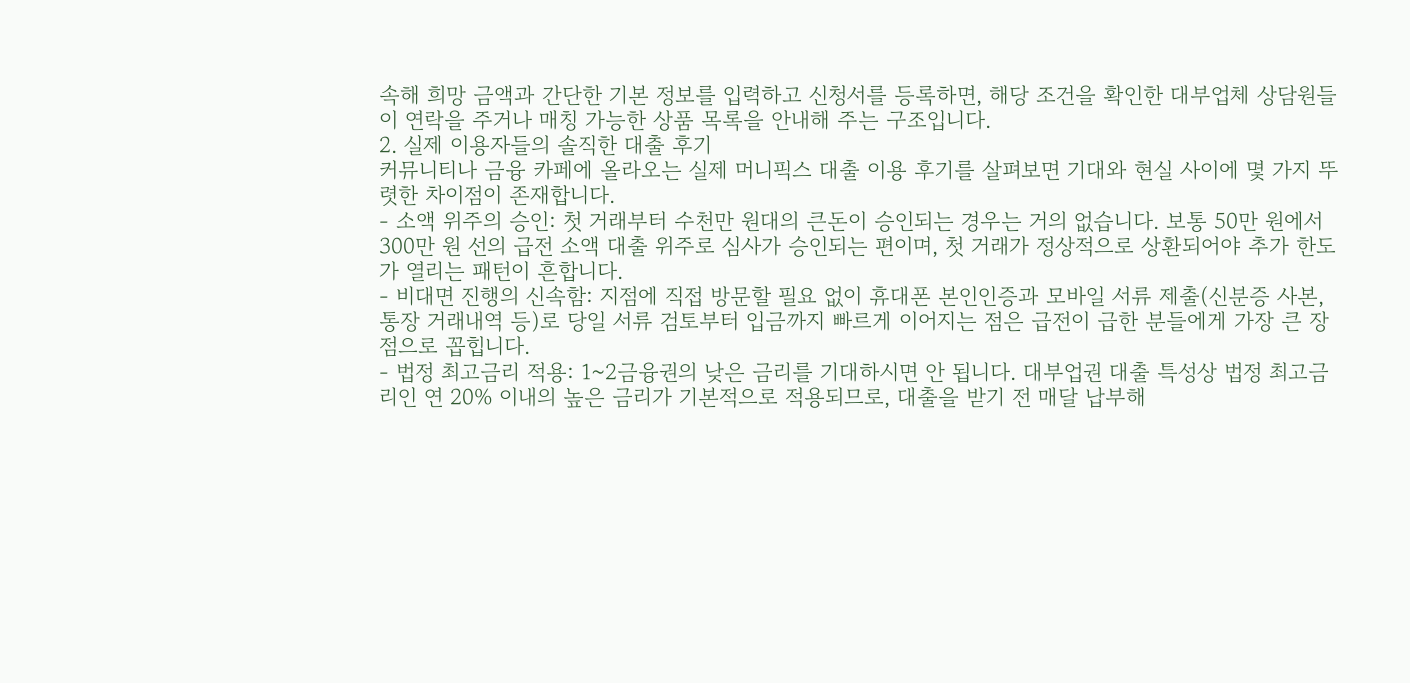속해 희망 금액과 간단한 기본 정보를 입력하고 신청서를 등록하면, 해당 조건을 확인한 대부업체 상담원들이 연락을 주거나 매칭 가능한 상품 목록을 안내해 주는 구조입니다.
2. 실제 이용자들의 솔직한 대출 후기
커뮤니티나 금융 카페에 올라오는 실제 머니픽스 대출 이용 후기를 살펴보면 기대와 현실 사이에 몇 가지 뚜렷한 차이점이 존재합니다.
- 소액 위주의 승인: 첫 거래부터 수천만 원대의 큰돈이 승인되는 경우는 거의 없습니다. 보통 50만 원에서 300만 원 선의 급전 소액 대출 위주로 심사가 승인되는 편이며, 첫 거래가 정상적으로 상환되어야 추가 한도가 열리는 패턴이 흔합니다.
- 비대면 진행의 신속함: 지점에 직접 방문할 필요 없이 휴대폰 본인인증과 모바일 서류 제출(신분증 사본, 통장 거래내역 등)로 당일 서류 검토부터 입금까지 빠르게 이어지는 점은 급전이 급한 분들에게 가장 큰 장점으로 꼽힙니다.
- 법정 최고금리 적용: 1~2금융권의 낮은 금리를 기대하시면 안 됩니다. 대부업권 대출 특성상 법정 최고금리인 연 20% 이내의 높은 금리가 기본적으로 적용되므로, 대출을 받기 전 매달 납부해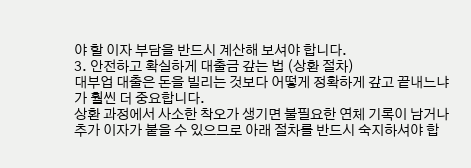야 할 이자 부담을 반드시 계산해 보셔야 합니다.
3. 안전하고 확실하게 대출금 갚는 법 (상환 절차)
대부업 대출은 돈을 빌리는 것보다 어떻게 정확하게 갚고 끝내느냐가 훨씬 더 중요합니다.
상환 과정에서 사소한 착오가 생기면 불필요한 연체 기록이 남거나 추가 이자가 붙을 수 있으므로 아래 절차를 반드시 숙지하셔야 합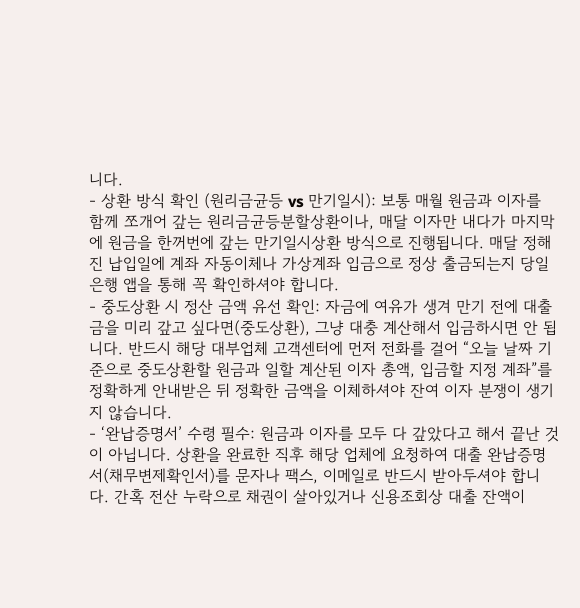니다.
- 상환 방식 확인 (원리금균등 vs 만기일시): 보통 매월 원금과 이자를 함께 쪼개어 갚는 원리금균등분할상환이나, 매달 이자만 내다가 마지막에 원금을 한꺼번에 갚는 만기일시상환 방식으로 진행됩니다. 매달 정해진 납입일에 계좌 자동이체나 가상계좌 입금으로 정상 출금되는지 당일 은행 앱을 통해 꼭 확인하셔야 합니다.
- 중도상환 시 정산 금액 유선 확인: 자금에 여유가 생겨 만기 전에 대출금을 미리 갚고 싶다면(중도상환), 그냥 대충 계산해서 입금하시면 안 됩니다. 반드시 해당 대부업체 고객센터에 먼저 전화를 걸어 “오늘 날짜 기준으로 중도상환할 원금과 일할 계산된 이자 총액, 입금할 지정 계좌”를 정확하게 안내받은 뒤 정확한 금액을 이체하셔야 잔여 이자 분쟁이 생기지 않습니다.
- ‘완납증명서’ 수령 필수: 원금과 이자를 모두 다 갚았다고 해서 끝난 것이 아닙니다. 상환을 완료한 직후 해당 업체에 요청하여 대출 완납증명서(채무변제확인서)를 문자나 팩스, 이메일로 반드시 받아두셔야 합니다. 간혹 전산 누락으로 채권이 살아있거나 신용조회상 대출 잔액이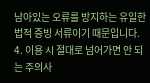남아있는 오류를 방지하는 유일한 법적 증빙 서류이기 때문입니다.
4. 이용 시 절대로 넘어가면 안 되는 주의사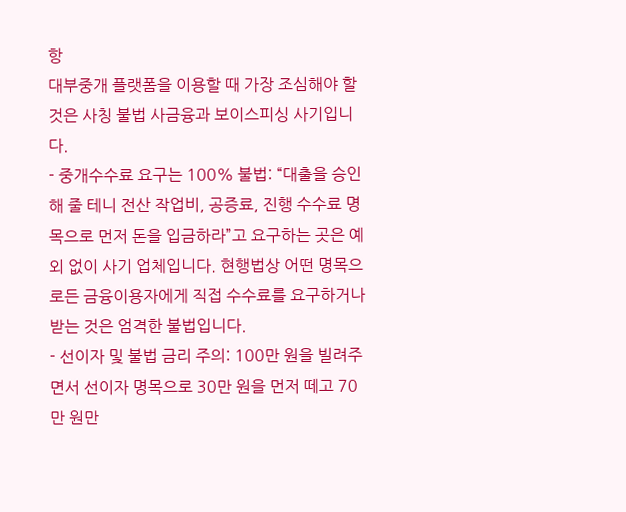항
대부중개 플랫폼을 이용할 때 가장 조심해야 할 것은 사칭 불법 사금융과 보이스피싱 사기입니다.
- 중개수수료 요구는 100% 불법: “대출을 승인해 줄 테니 전산 작업비, 공증료, 진행 수수료 명목으로 먼저 돈을 입금하라”고 요구하는 곳은 예외 없이 사기 업체입니다. 현행법상 어떤 명목으로든 금융이용자에게 직접 수수료를 요구하거나 받는 것은 엄격한 불법입니다.
- 선이자 및 불법 금리 주의: 100만 원을 빌려주면서 선이자 명목으로 30만 원을 먼저 떼고 70만 원만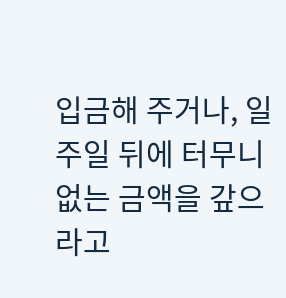입금해 주거나, 일주일 뒤에 터무니없는 금액을 갚으라고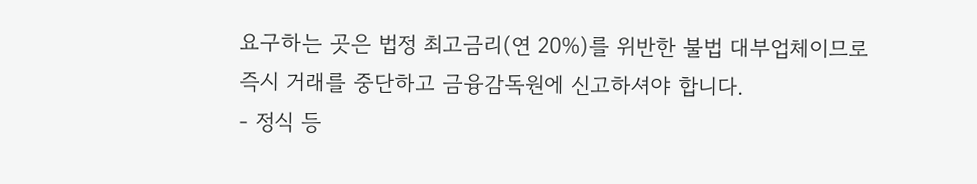요구하는 곳은 법정 최고금리(연 20%)를 위반한 불법 대부업체이므로 즉시 거래를 중단하고 금융감독원에 신고하셔야 합니다.
- 정식 등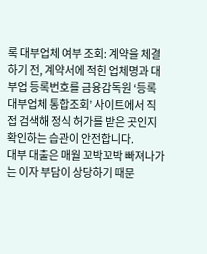록 대부업체 여부 조회: 계약을 체결하기 전, 계약서에 적힌 업체명과 대부업 등록번호를 금융감독원 ‘등록대부업체 통합조회’ 사이트에서 직접 검색해 정식 허가를 받은 곳인지 확인하는 습관이 안전합니다.
대부 대출은 매월 꼬박꼬박 빠져나가는 이자 부담이 상당하기 때문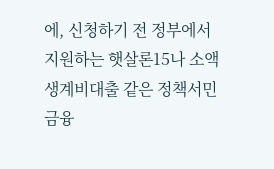에, 신청하기 전 정부에서 지원하는 햇살론15나 소액생계비대출 같은 정책서민금융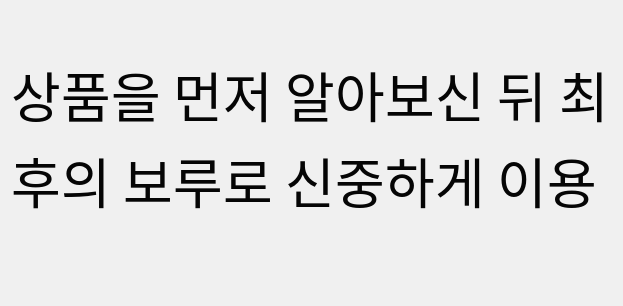상품을 먼저 알아보신 뒤 최후의 보루로 신중하게 이용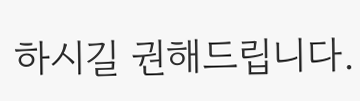하시길 권해드립니다.